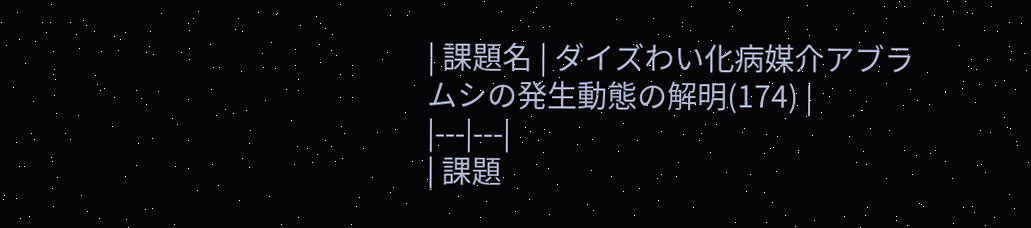| 課題名 | ダイズわい化病媒介アブラムシの発生動態の解明(174) |
|---|---|
| 課題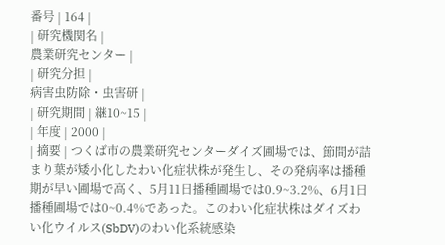番号 | 164 |
| 研究機関名 |
農業研究センター |
| 研究分担 |
病害虫防除・虫害研 |
| 研究期間 | 継10~15 |
| 年度 | 2000 |
| 摘要 | つくば市の農業研究センターダイズ圃場では、節間が詰まり葉が矮小化したわい化症状株が発生し、その発病率は播種期が早い圃場で高く、5月11日播種圃場では0.9~3.2%、6月1日播種圃場では0~0.4%であった。このわい化症状株はダイズわい化ウイルス(SbDV)のわい化系統感染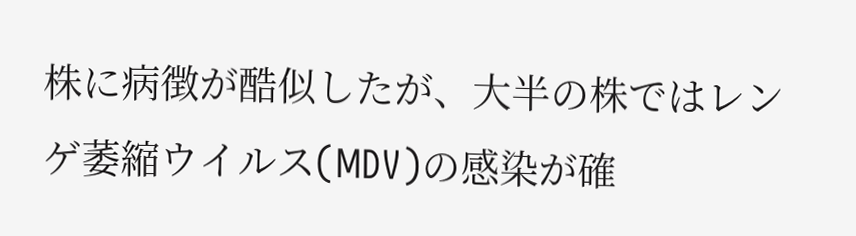株に病徴が酷似したが、大半の株ではレンゲ萎縮ウイルス(MDV)の感染が確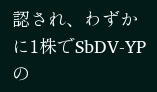認され、わずかに1株でSbDV-YPの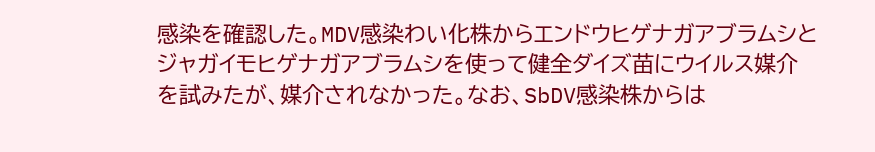感染を確認した。MDV感染わい化株からエンドウヒゲナガアブラムシとジャガイモヒゲナガアブラムシを使って健全ダイズ苗にウイルス媒介を試みたが、媒介されなかった。なお、SbDV感染株からは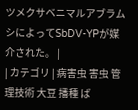ツメクサベニマルアブラムシによってSbDV-YPが媒介された。 |
| カテゴリ | 病害虫 害虫 管理技術 大豆 播種 ば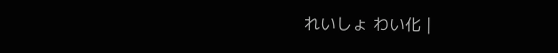れいしょ わい化 |